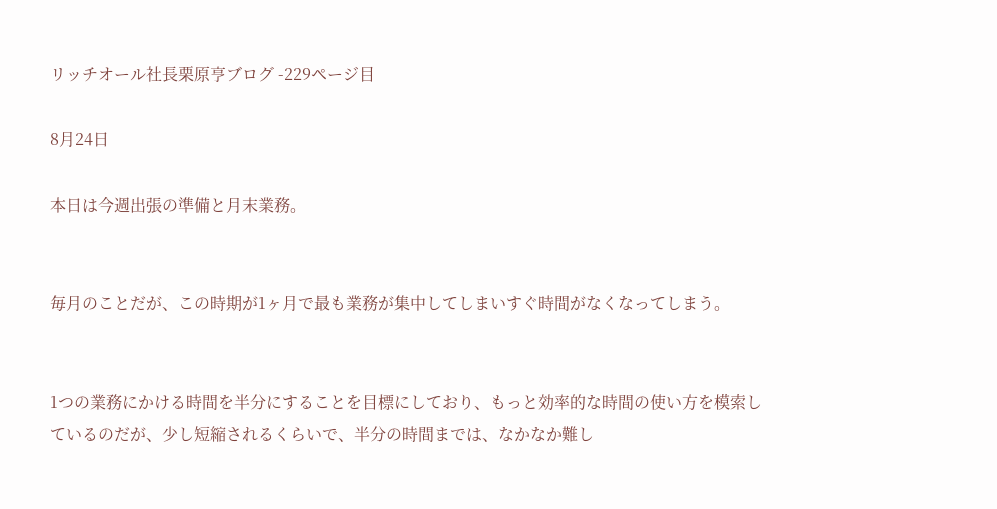リッチオール社長栗原亨ブログ -229ページ目

8月24日

本日は今週出張の準備と月末業務。


毎月のことだが、この時期が1ヶ月で最も業務が集中してしまいすぐ時間がなくなってしまう。


1つの業務にかける時間を半分にすることを目標にしており、もっと効率的な時間の使い方を模索しているのだが、少し短縮されるくらいで、半分の時間までは、なかなか難し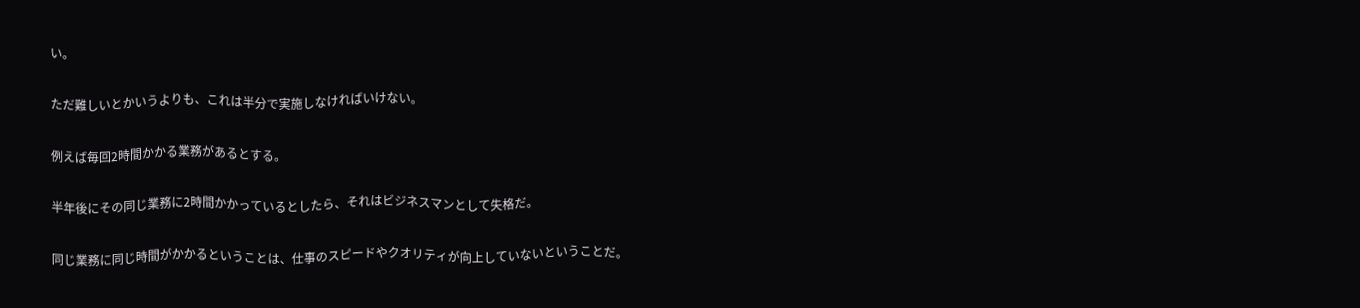い。


ただ難しいとかいうよりも、これは半分で実施しなければいけない。


例えば毎回2時間かかる業務があるとする。


半年後にその同じ業務に2時間かかっているとしたら、それはビジネスマンとして失格だ。


同じ業務に同じ時間がかかるということは、仕事のスピードやクオリティが向上していないということだ。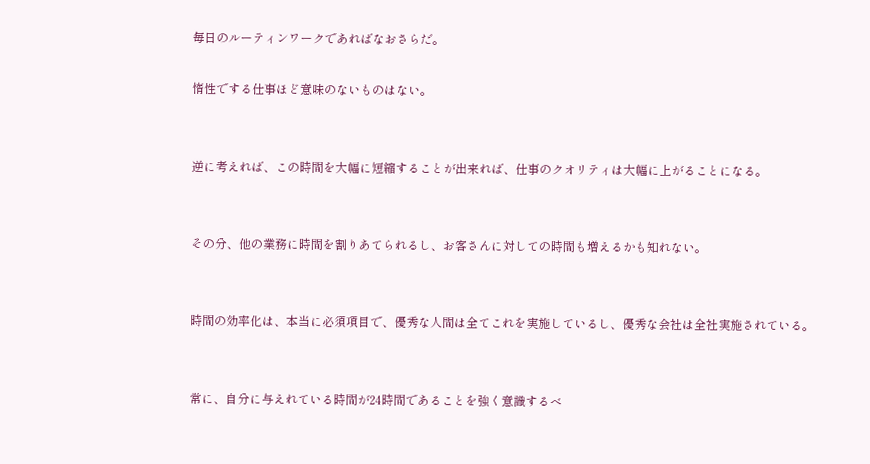毎日のルーティンワークであればなおさらだ。

惰性でする仕事ほど意味のないものはない。


逆に考えれば、この時間を大幅に短縮することが出来れば、仕事のクオリティは大幅に上がることになる。


その分、他の業務に時間を割りあてられるし、お客さんに対しての時間も増えるかも知れない。


時間の効率化は、本当に必須項目で、優秀な人間は全てこれを実施しているし、優秀な会社は全社実施されている。


常に、自分に与えれている時間が24時間であることを強く意識するべ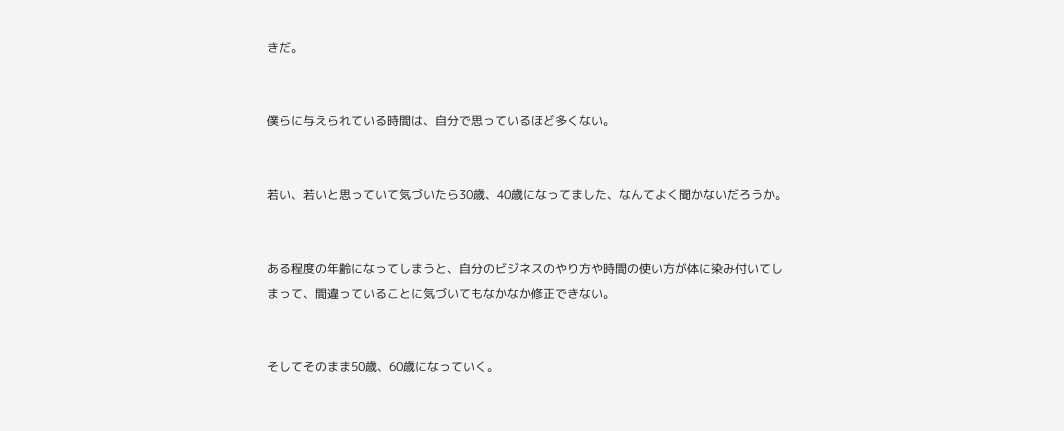きだ。


僕らに与えられている時間は、自分で思っているほど多くない。


若い、若いと思っていて気づいたら30歳、40歳になってました、なんてよく聞かないだろうか。


ある程度の年齢になってしまうと、自分のビジネスのやり方や時間の使い方が体に染み付いてしまって、間違っていることに気づいてもなかなか修正できない。


そしてそのまま50歳、60歳になっていく。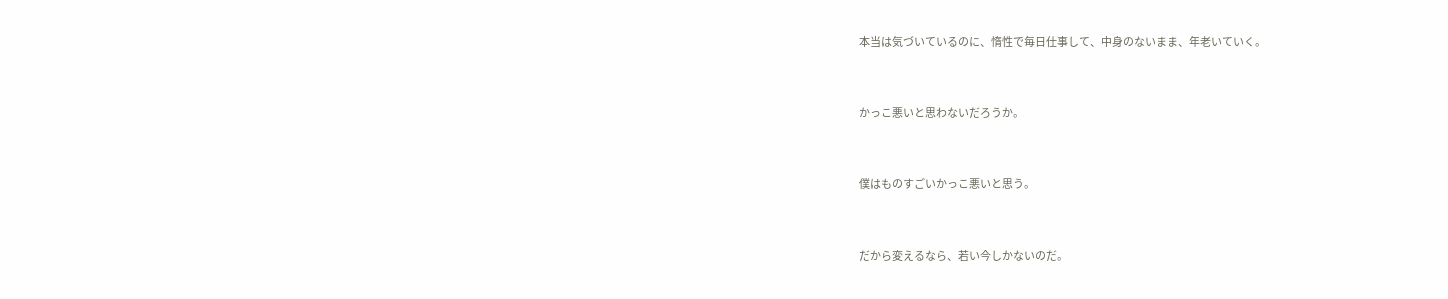本当は気づいているのに、惰性で毎日仕事して、中身のないまま、年老いていく。


かっこ悪いと思わないだろうか。


僕はものすごいかっこ悪いと思う。


だから変えるなら、若い今しかないのだ。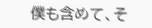僕も含めて、そ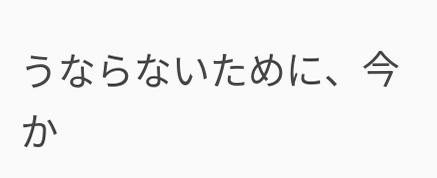うならないために、今か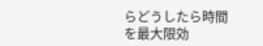らどうしたら時間を最大限効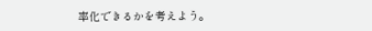率化できるかを考えよう。